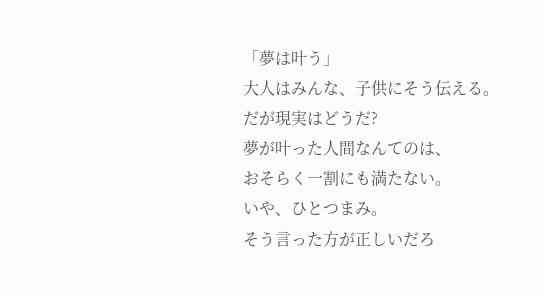「夢は叶う」
大人はみんな、子供にそう伝える。
だが現実はどうだ?
夢が叶った人間なんてのは、
おそらく一割にも満たない。
いや、ひとつまみ。
そう言った方が正しいだろ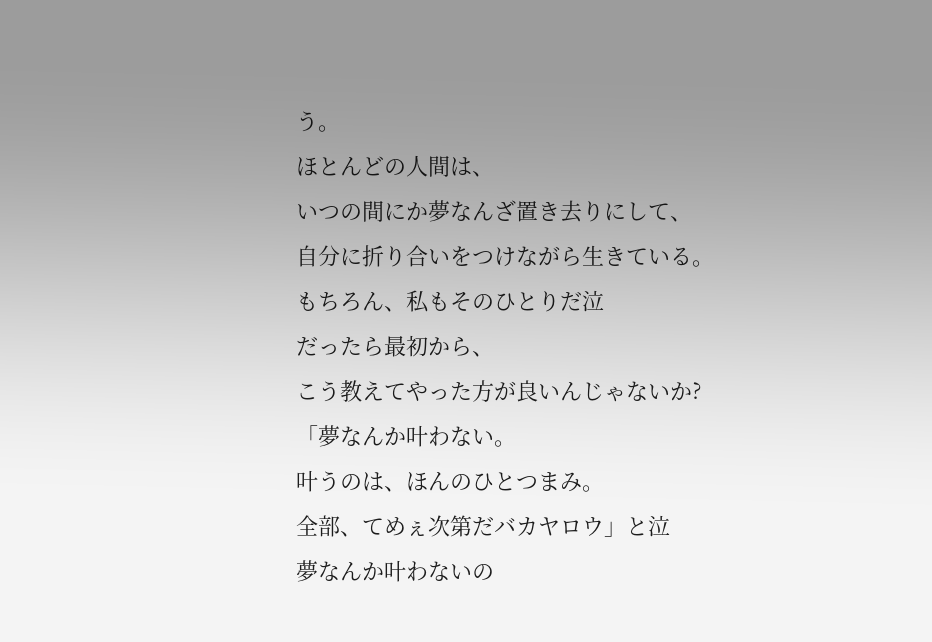う。
ほとんどの人間は、
いつの間にか夢なんざ置き去りにして、
自分に折り合いをつけながら生きている。
もちろん、私もそのひとりだ泣
だったら最初から、
こう教えてやった方が良いんじゃないか?
「夢なんか叶わない。
叶うのは、ほんのひとつまみ。
全部、てめぇ次第だバカヤロウ」と泣
夢なんか叶わないの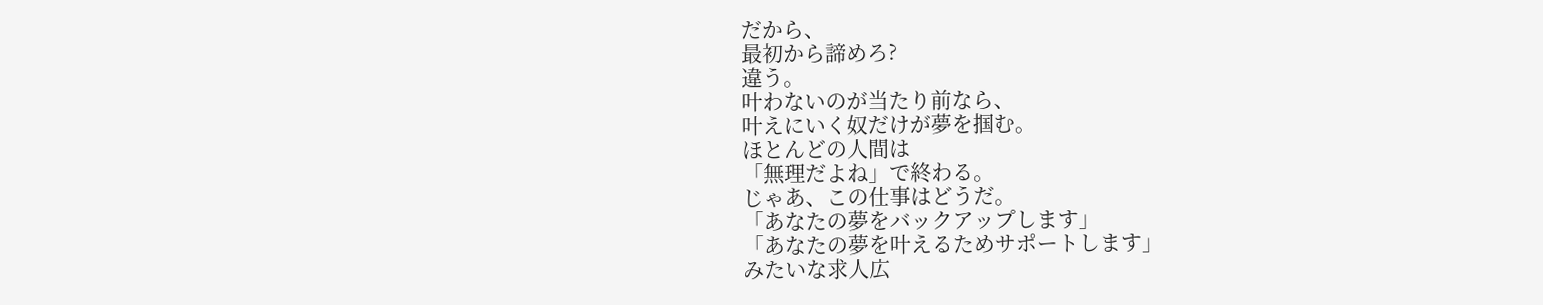だから、
最初から諦めろ?
違う。
叶わないのが当たり前なら、
叶えにいく奴だけが夢を掴む。
ほとんどの人間は
「無理だよね」で終わる。
じゃあ、この仕事はどうだ。
「あなたの夢をバックアップします」
「あなたの夢を叶えるためサポートします」
みたいな求人広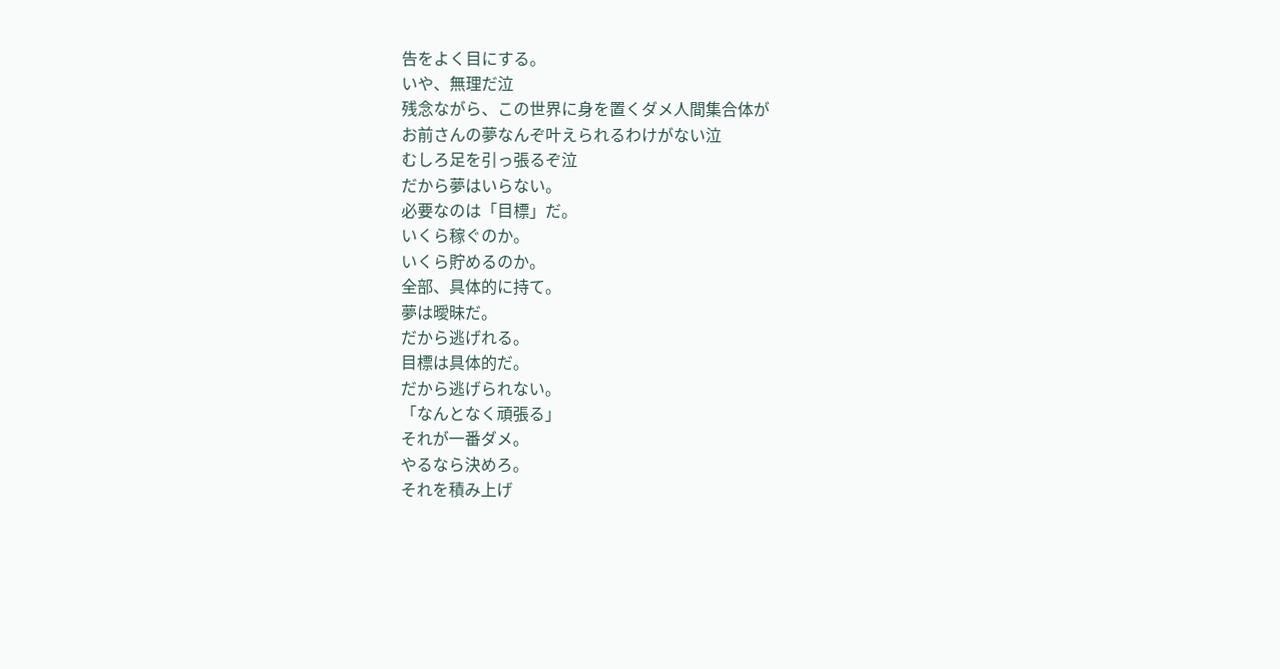告をよく目にする。
いや、無理だ泣
残念ながら、この世界に身を置くダメ人間集合体が
お前さんの夢なんぞ叶えられるわけがない泣
むしろ足を引っ張るぞ泣
だから夢はいらない。
必要なのは「目標」だ。
いくら稼ぐのか。
いくら貯めるのか。
全部、具体的に持て。
夢は曖昧だ。
だから逃げれる。
目標は具体的だ。
だから逃げられない。
「なんとなく頑張る」
それが一番ダメ。
やるなら決めろ。
それを積み上げ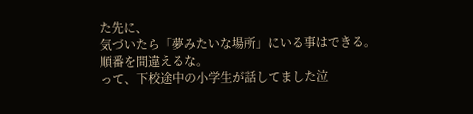た先に、
気づいたら「夢みたいな場所」にいる事はできる。
順番を間違えるな。
って、下校途中の小学生が話してました泣